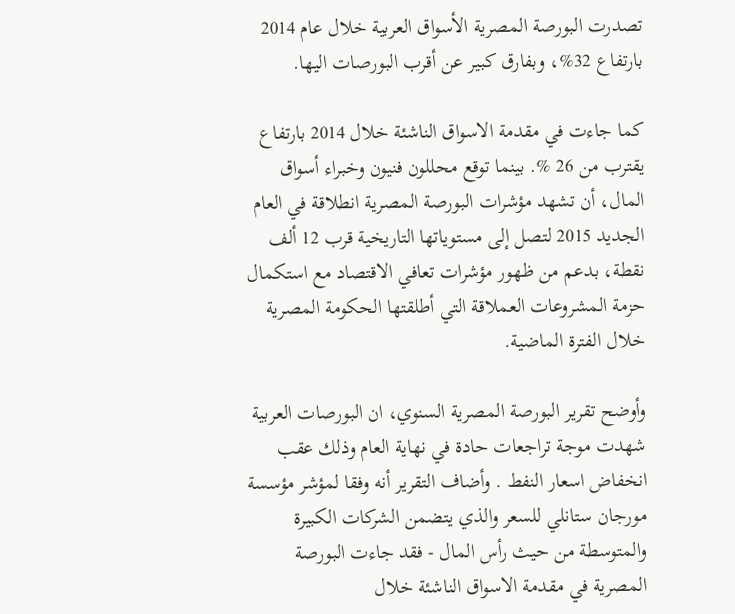تصدرت البورصة المصرية الأسواق العربية خلال عام 2014 بارتفاع 32%، وبفارق كبير عن أقرب البورصات اليها.

كما جاءت في مقدمة الاسواق الناشئة خلال 2014 بارتفاع يقترب من 26 %. بينما توقع محللون فنيون وخبراء أسواق المال، أن تشهد مؤشرات البورصة المصرية انطلاقة في العام الجديد 2015 لتصل إلى مستوياتها التاريخية قرب 12 ألف نقطة، بدعم من ظهور مؤشرات تعافي الاقتصاد مع استكمال حزمة المشروعات العملاقة التي أطلقتها الحكومة المصرية خلال الفترة الماضية.

وأوضح تقرير البورصة المصرية السنوي، ان البورصات العربية شهدت موجة تراجعات حادة في نهاية العام وذلك عقب انخفاض اسعار النفط . وأضاف التقرير أنه وفقا لمؤشر مؤسسة مورجان ستانلي للسعر والذي يتضمن الشركات الكبيرة والمتوسطة من حيث رأس المال - فقد جاءت البورصة المصرية في مقدمة الاسواق الناشئة خلال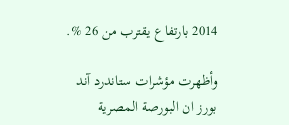2014 بارتفاع يقترب من 26 %.

وأظهرت مؤشرات ستاندرد آند بورز ان البورصة المصرية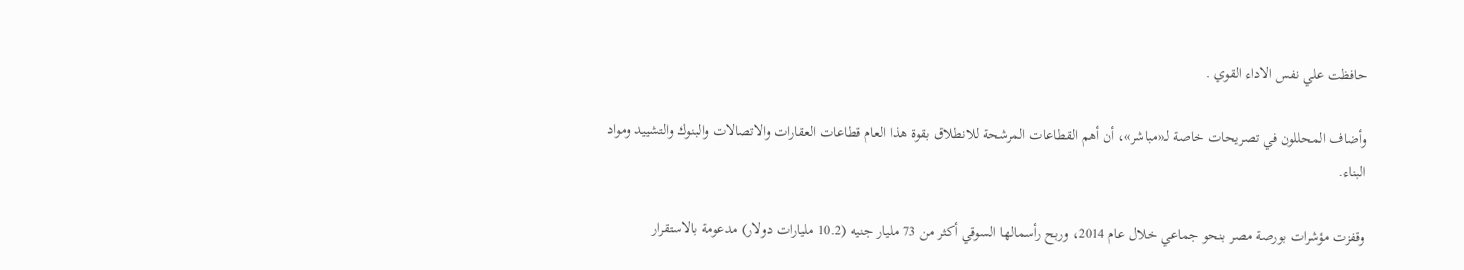حافظت علي نفس الاداء القوي .

وأضاف المحللون في تصريحات خاصة لــ«مباشر»، أن أهم القطاعات المرشحة للانطلاق بقوة هذا العام قطاعات العقارات والاتصالات والبنوك والتشييد ومواد البناء.

وقفزت مؤشرات بورصة مصر بنحو جماعي خلال عام 2014، وربح رأسمالها السوقي أكثر من 73 مليار جنيه (10.2 مليارات دولار) مدعومة بالاستقرار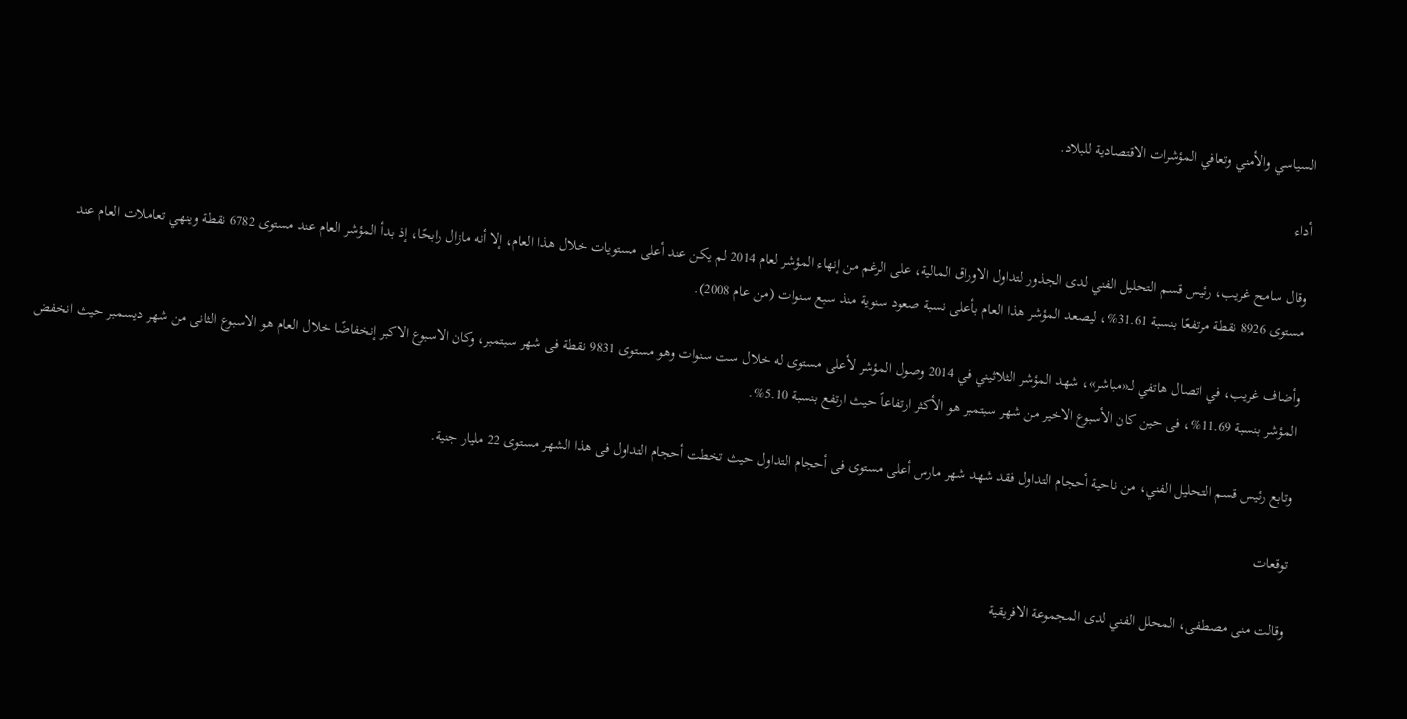السياسي والأمني وتعافي المؤشرات الاقتصادية للبلاد.

أداء

وقال سامح غريب، رئيس قسم التحليل الفني لدى الجذور لتداول الاوراق المالية، على الرغم من إنهاء المؤشر لعام 2014 لم يكن عند أعلى مستويات خلال هذا العام، إلا أنه مازال رابحًا، إذ بدأ المؤشر العام عند مستوى 6782 نقطة وينهي تعاملات العام عند مستوى 8926 نقطة مرتفعًا بنسبة 31.61%، ليصعد المؤشر هذا العام بأعلى نسبة صعود سنوية منذ سبع سنوات (من عام 2008).

وأضاف غريب، في اتصال هاتفي لــ«مباشر»، شهد المؤشر الثلاثيني في 2014 وصول المؤشر لأعلى مستوى له خلال ست سنوات وهو مستوى 9831 نقطة فى شهر سبتمبر، وكان الاسبوع الاكبر إنخفاضًا خلال العام هو الاسبوع الثانى من شهر ديسمبر حيث انخفض المؤشر بنسبة 11.69%، فى حين كان الأسبوع الاخير من شهر سبتمبر هو الأكثر ارتفاعاً حيث ارتفع بنسبة 5.10%.

وتابع رئيس قسم التحليل الفني، من ناحية أحجام التداول فقد شهد شهر مارس أعلى مستوى فى أحجام التداول حيث تخطت أحجام التداول فى هذا الشهر مستوى 22 مليار جنية.

توقعات

وقالت منى مصطفى، المحلل الفني لدى المجموعة الافريقية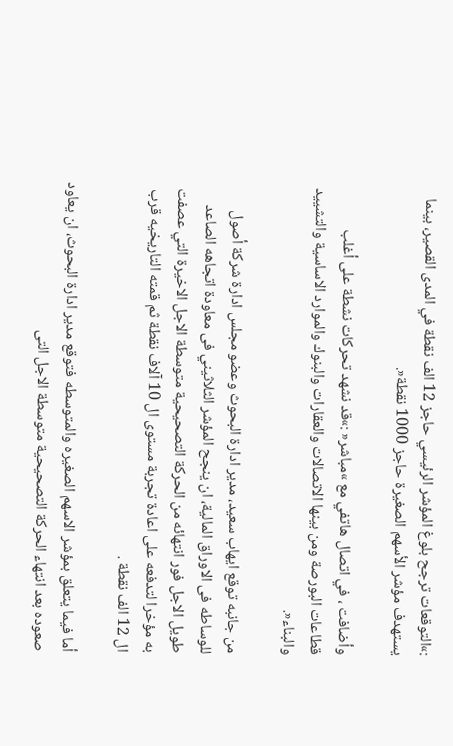:»التوقعات ترجح بلوغ المؤشر الرئيسي حاجز 12 الف نقطة في المدى القصير، بينما يستهدف مؤشر الأسهم الصغيرة حاجز 1000 نقطة«.

وأضافت ، في اتصال هاتفي مع »مباشر« :»قد نشهد تحركات نشطة على أغلب قطاعات البورصة ومن بينها الاتصالات والعقارات والبنوك والموارد الاساسية والتشييد والبناء«.

من جانبه توقع ايهاب سعيد، مدير ادارة البحوث وعضو مجلس ادارة شركة أصول للوساطه فى الاوراق المالية، ان ينجح المؤشر الثلاثيني فى معاودة اتجاهه الصاعد طويل الاجل فور انتهائه من الحركة التصحيحية متوسطة الاجل الاخيرة التي عصفت به مؤخرا لتدفعه على اعادة تجربة مستوى ال 10 آلاف نقطة ثم قمته التاريخيه قرب ال 12 الف نقطة .

أما فيما يتعلق بمؤشر الاسهم الصغيره والمتوسطه فتوقع مدير ادارة البحوث، ان يعاود صعوده بعد انتهاء الحركة التصحيحية متوسطة الاجل التى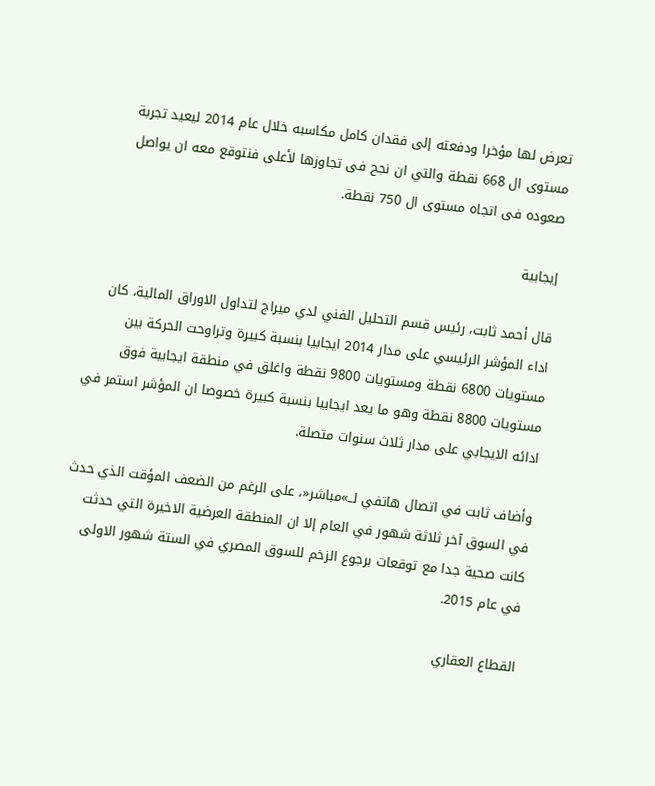تعرض لها مؤخرا ودفعته إلى فقدان كامل مكاسبه خلال عام 2014 ليعيد تجربة مستوى ال 668 نقطة والتي ان نجح فى تجاوزها لأعلى فنتوقع معه ان يواصل صعوده فى اتجاه مستوى ال 750 نقطة.

إيجابية

قال أحمد ثابت، رئيس قسم التحليل الفني لدي ميراج لتداول الاوراق المالية، كان اداء المؤشر الرئيسي على مدار 2014 ايجابيا بنسبة كبيرة وتراوحت الحركة بين مستويات 6800 نقطة ومستويات 9800 نقطة واغلق في منطقة ايجابية فوق مستويات 8800 نقطة وهو ما يعد ايجابيا بنسبة كبيرة خصوصا ان المؤشر استمر في ادائه الايجابي على مدار ثلاث سنوات متصلة.

وأضاف ثابت في اتصال هاتفي لــ»مباشر«، على الرغم من الضعف المؤقت الذي حدث في السوق آخر ثلاثة شهور في العام إلا ان المنطقة العرضية الاخيرة التي حدثت كانت صحية جدا مع توقعات برجوع الزخم للسوق المصري في الستة شهور الاولى في عام 2015.

القطاع العقاري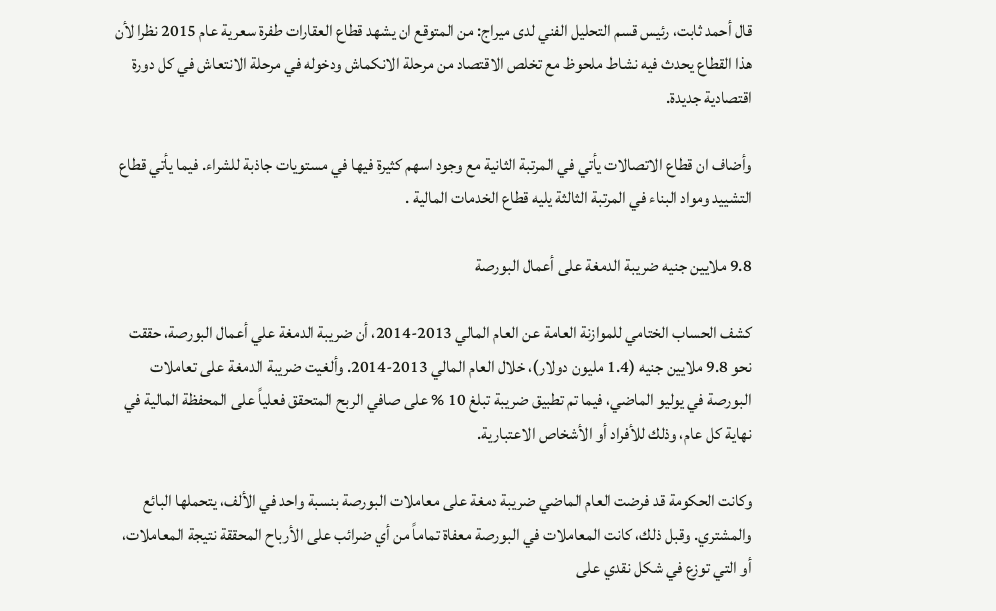قال أحمد ثابت، رئيس قسم التحليل الفني لدى ميراج: من المتوقع ان يشهد قطاع العقارات طفرة سعرية عام 2015 نظرا لأن هذا القطاع يحدث فيه نشاط ملحوظ مع تخلص الاقتصاد من مرحلة الانكماش ودخوله في مرحلة الانتعاش في كل دورة اقتصادية جديدة.

وأضاف ان قطاع الاتصالات يأتي في المرتبة الثانية مع وجود اسهم كثيرة فيها في مستويات جاذبة للشراء. فيما يأتي قطاع التشييد ومواد البناء في المرتبة الثالثة يليه قطاع الخدمات المالية .

9.8 ملايين جنيه ضريبة الدمغة على أعمال البورصة

كشف الحساب الختامي للموازنة العامة عن العام المالي 2013-2014، أن ضريبة الدمغة علي أعمال البورصة، حققت نحو 9.8 ملايين جنيه (1.4 مليون دولار)، خلال العام المالي 2013-2014. وألغيت ضريبة الدمغة على تعاملات البورصة في يوليو الماضي، فيما تم تطبيق ضريبة تبلغ 10 % على صافي الربح المتحقق فعلياً على المحفظة المالية في نهاية كل عام، وذلك للأفراد أو الأشخاص الاعتبارية.

وكانت الحكومة قد فرضت العام الماضي ضريبة دمغة على معاملات البورصة بنسبة واحد في الألف، يتحملها البائع والمشتري. وقبل ذلك، كانت المعاملات في البورصة معفاة تماماً من أي ضرائب على الأرباح المحققة نتيجة المعاملات، أو التي توزع في شكل نقدي على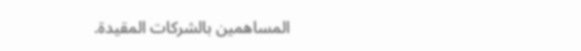المساهمين بالشركات المقيدة.